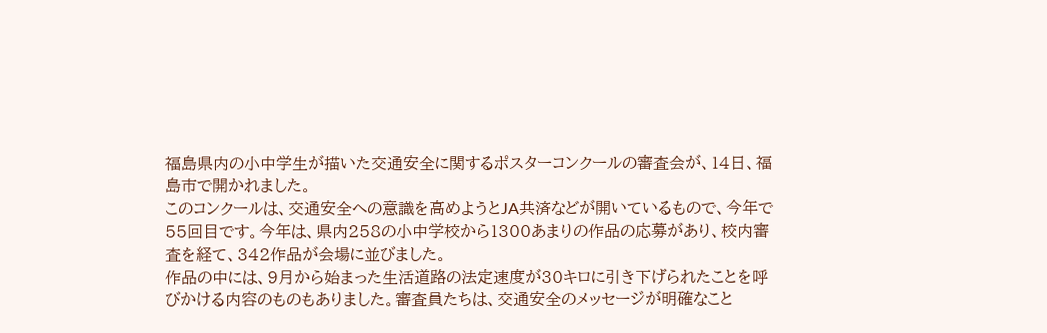福島県内の小中学生が描いた交通安全に関するポスターコンクールの審査会が、14日、福島市で開かれました。
このコンクールは、交通安全への意識を高めようとJA共済などが開いているもので、今年で55回目です。今年は、県内258の小中学校から1300あまりの作品の応募があり、校内審査を経て、342作品が会場に並びました。
作品の中には、9月から始まった生活道路の法定速度が30キロに引き下げられたことを呼びかける内容のものもありました。審査員たちは、交通安全のメッセージが明確なこと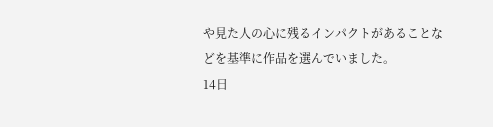や見た人の心に残るインパクトがあることなどを基準に作品を選んでいました。
14日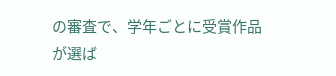の審査で、学年ごとに受賞作品が選ば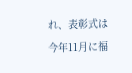れ、表彰式は今年11月に福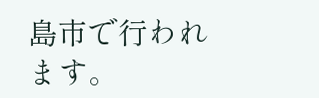島市で行われます。